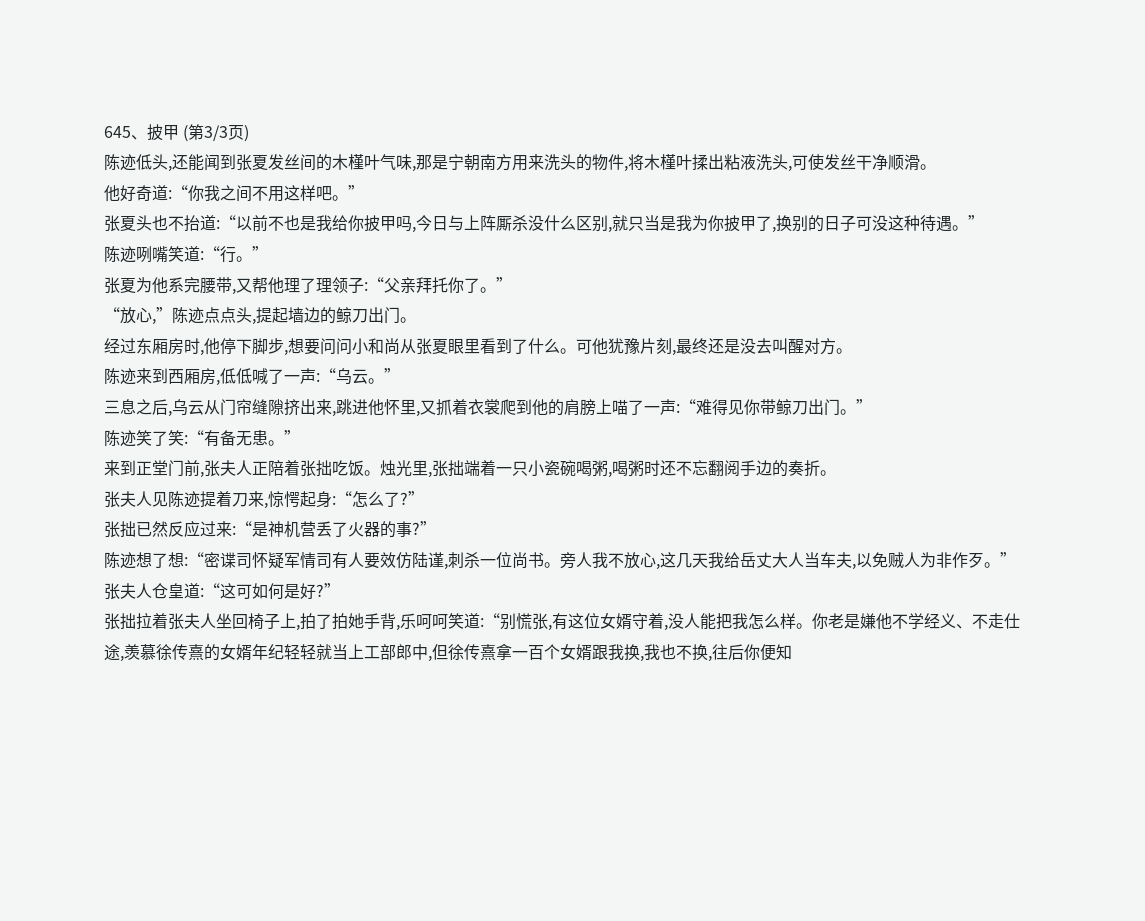645、披甲 (第3/3页)
陈迹低头,还能闻到张夏发丝间的木槿叶气味,那是宁朝南方用来洗头的物件,将木槿叶揉出粘液洗头,可使发丝干净顺滑。
他好奇道:“你我之间不用这样吧。”
张夏头也不抬道:“以前不也是我给你披甲吗,今日与上阵厮杀没什么区别,就只当是我为你披甲了,换别的日子可没这种待遇。”
陈迹咧嘴笑道:“行。”
张夏为他系完腰带,又帮他理了理领子:“父亲拜托你了。”
“放心,”陈迹点点头,提起墙边的鲸刀出门。
经过东厢房时,他停下脚步,想要问问小和尚从张夏眼里看到了什么。可他犹豫片刻,最终还是没去叫醒对方。
陈迹来到西厢房,低低喊了一声:“乌云。”
三息之后,乌云从门帘缝隙挤出来,跳进他怀里,又抓着衣裳爬到他的肩膀上喵了一声:“难得见你带鲸刀出门。”
陈迹笑了笑:“有备无患。”
来到正堂门前,张夫人正陪着张拙吃饭。烛光里,张拙端着一只小瓷碗喝粥,喝粥时还不忘翻阅手边的奏折。
张夫人见陈迹提着刀来,惊愕起身:“怎么了?”
张拙已然反应过来:“是神机营丢了火器的事?”
陈迹想了想:“密谍司怀疑军情司有人要效仿陆谨,刺杀一位尚书。旁人我不放心,这几天我给岳丈大人当车夫,以免贼人为非作歹。”
张夫人仓皇道:“这可如何是好?”
张拙拉着张夫人坐回椅子上,拍了拍她手背,乐呵呵笑道:“别慌张,有这位女婿守着,没人能把我怎么样。你老是嫌他不学经义、不走仕途,羡慕徐传熹的女婿年纪轻轻就当上工部郎中,但徐传熹拿一百个女婿跟我换,我也不换,往后你便知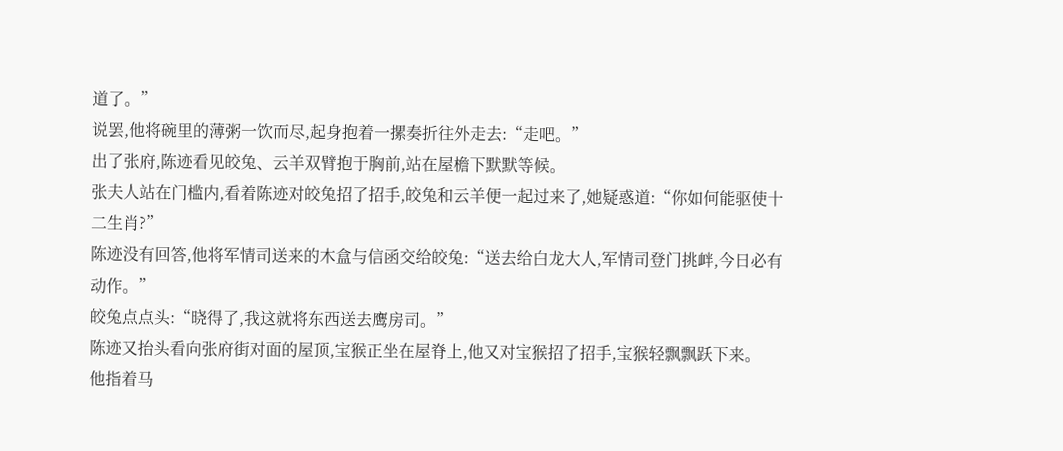道了。”
说罢,他将碗里的薄粥一饮而尽,起身抱着一摞奏折往外走去:“走吧。”
出了张府,陈迹看见皎兔、云羊双臂抱于胸前,站在屋檐下默默等候。
张夫人站在门槛内,看着陈迹对皎兔招了招手,皎兔和云羊便一起过来了,她疑惑道:“你如何能驱使十二生肖?”
陈迹没有回答,他将军情司送来的木盒与信函交给皎兔:“送去给白龙大人,军情司登门挑衅,今日必有动作。”
皎兔点点头:“晓得了,我这就将东西送去鹰房司。”
陈迹又抬头看向张府街对面的屋顶,宝猴正坐在屋脊上,他又对宝猴招了招手,宝猴轻飘飘跃下来。
他指着马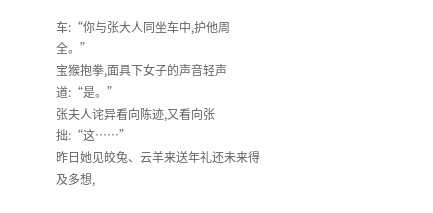车:“你与张大人同坐车中,护他周全。”
宝猴抱拳,面具下女子的声音轻声道:“是。”
张夫人诧异看向陈迹,又看向张拙:“这……”
昨日她见皎兔、云羊来送年礼还未来得及多想,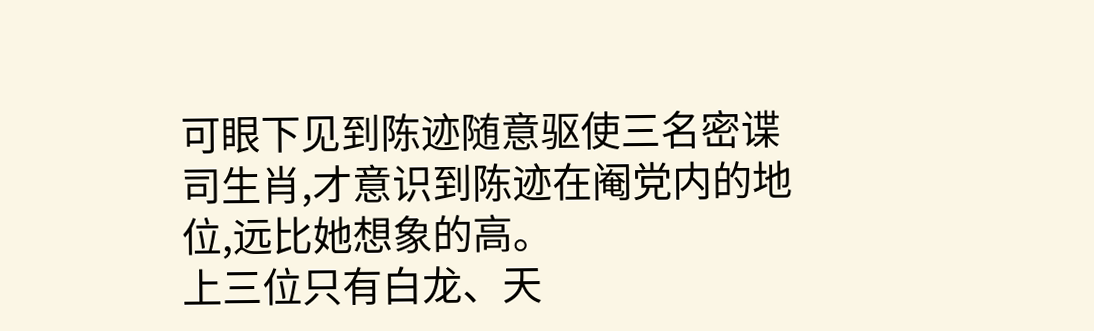可眼下见到陈迹随意驱使三名密谍司生肖,才意识到陈迹在阉党内的地位,远比她想象的高。
上三位只有白龙、天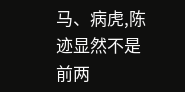马、病虎,陈迹显然不是前两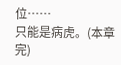位……
只能是病虎。(本章完)